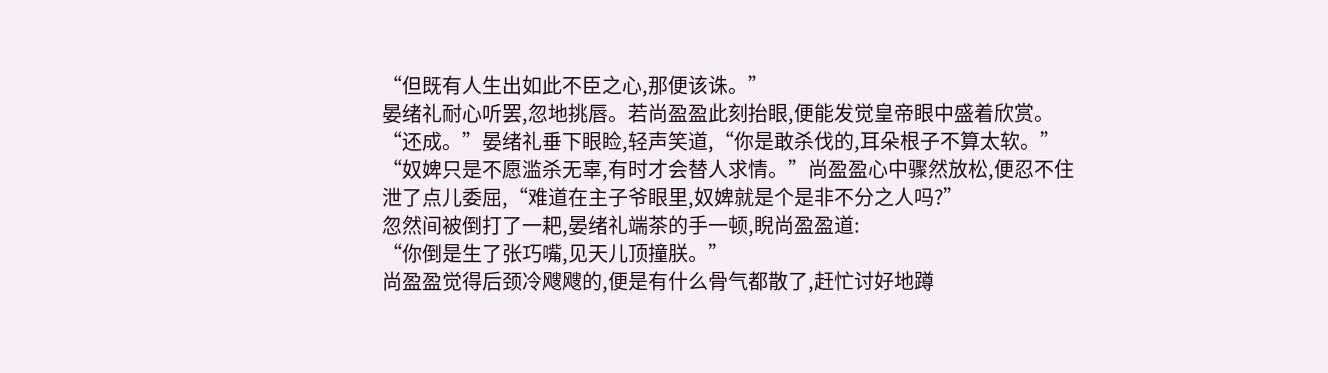“但既有人生出如此不臣之心,那便该诛。”
晏绪礼耐心听罢,忽地挑唇。若尚盈盈此刻抬眼,便能发觉皇帝眼中盛着欣赏。
“还成。”晏绪礼垂下眼睑,轻声笑道,“你是敢杀伐的,耳朵根子不算太软。”
“奴婢只是不愿滥杀无辜,有时才会替人求情。”尚盈盈心中骤然放松,便忍不住泄了点儿委屈,“难道在主子爷眼里,奴婢就是个是非不分之人吗?”
忽然间被倒打了一耙,晏绪礼端茶的手一顿,睨尚盈盈道:
“你倒是生了张巧嘴,见天儿顶撞朕。”
尚盈盈觉得后颈冷飕飕的,便是有什么骨气都散了,赶忙讨好地蹲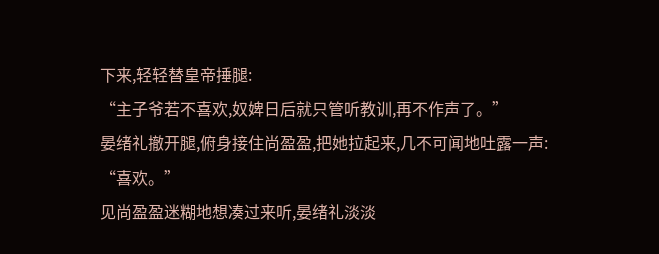下来,轻轻替皇帝捶腿:
“主子爷若不喜欢,奴婢日后就只管听教训,再不作声了。”
晏绪礼撤开腿,俯身接住尚盈盈,把她拉起来,几不可闻地吐露一声:
“喜欢。”
见尚盈盈迷糊地想凑过来听,晏绪礼淡淡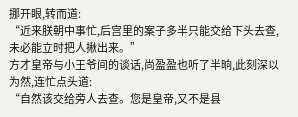挪开眼,转而道:
“近来朕朝中事忙,后宫里的案子多半只能交给下头去查,未必能立时把人揪出来。”
方才皇帝与小王爷间的谈话,尚盈盈也听了半晌,此刻深以为然,连忙点头道:
“自然该交给旁人去查。您是皇帝,又不是县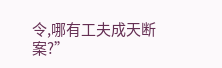令,哪有工夫成天断案?”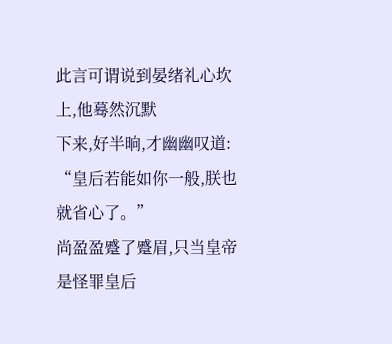此言可谓说到晏绪礼心坎上,他蓦然沉默
下来,好半晌,才幽幽叹道:
“皇后若能如你一般,朕也就省心了。”
尚盈盈蹙了蹙眉,只当皇帝是怪罪皇后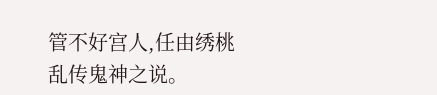管不好宫人,任由绣桃乱传鬼神之说。